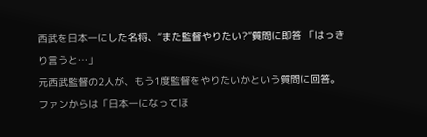西武を日本一にした名将、“また監督やりたい?”質問に即答 「はっきり言うと…」
元西武監督の2人が、もう1度監督をやりたいかという質問に回答。ファンからは「日本一になってほ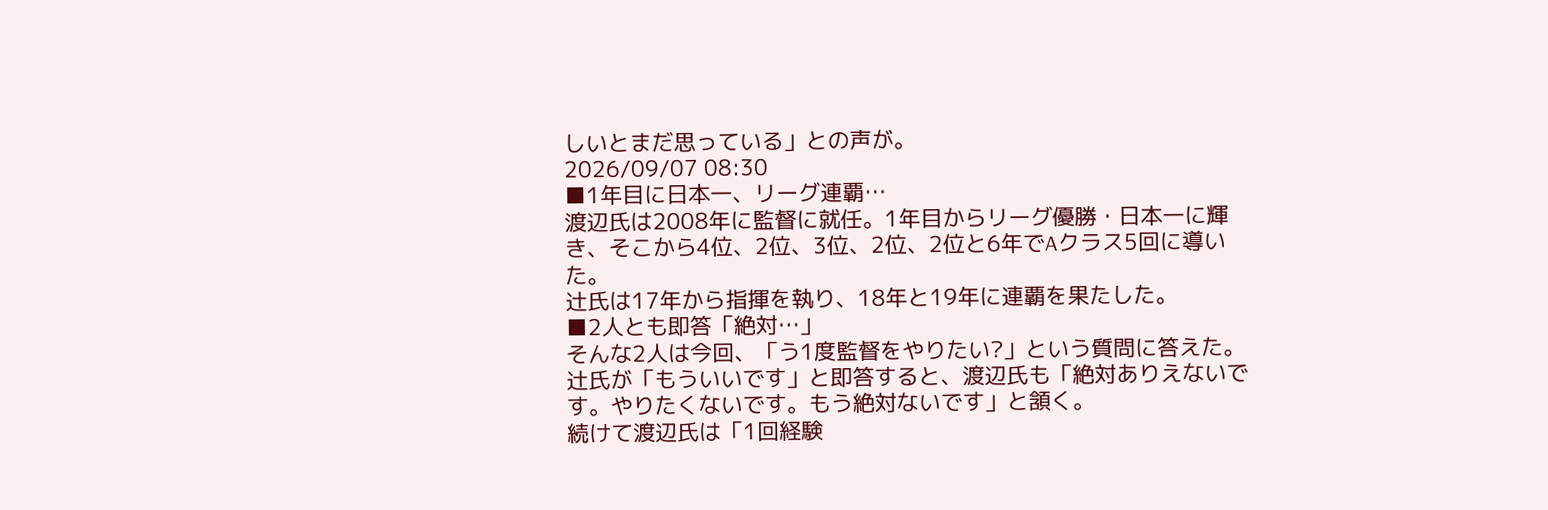しいとまだ思っている」との声が。
2026/09/07 08:30
■1年目に日本一、リーグ連覇…
渡辺氏は2008年に監督に就任。1年目からリーグ優勝・日本一に輝き、そこから4位、2位、3位、2位、2位と6年でAクラス5回に導いた。
辻氏は17年から指揮を執り、18年と19年に連覇を果たした。
■2人とも即答「絶対…」
そんな2人は今回、「う1度監督をやりたい?」という質問に答えた。辻氏が「もういいです」と即答すると、渡辺氏も「絶対ありえないです。やりたくないです。もう絶対ないです」と頷く。
続けて渡辺氏は「1回経験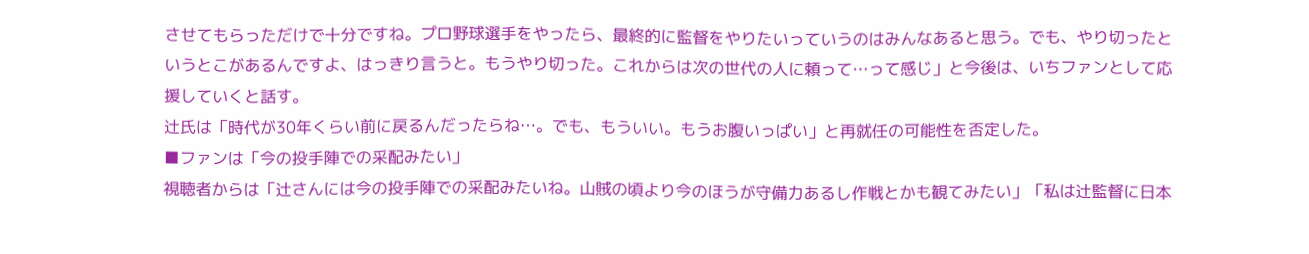させてもらっただけで十分ですね。プロ野球選手をやったら、最終的に監督をやりたいっていうのはみんなあると思う。でも、やり切ったというとこがあるんですよ、はっきり言うと。もうやり切った。これからは次の世代の人に頼って…って感じ」と今後は、いちファンとして応援していくと話す。
辻氏は「時代が30年くらい前に戻るんだったらね…。でも、もういい。もうお腹いっぱい」と再就任の可能性を否定した。
■ファンは「今の投手陣での采配みたい」
視聴者からは「辻さんには今の投手陣での采配みたいね。山賊の頃より今のほうが守備力あるし作戦とかも観てみたい」「私は辻監督に日本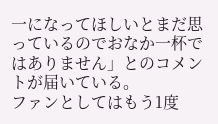一になってほしいとまだ思っているのでおなか一杯ではありません」とのコメントが届いている。
ファンとしてはもう1度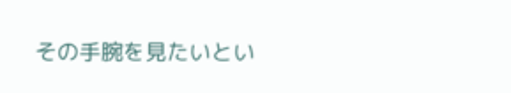その手腕を見たいとい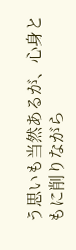う思いも当然あるが、心身ともに削りながら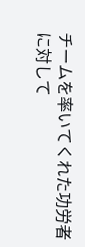チームを率いてくれた功労者に対して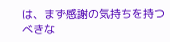は、まず感謝の気持ちを持つべきな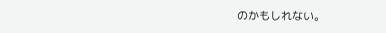のかもしれない。